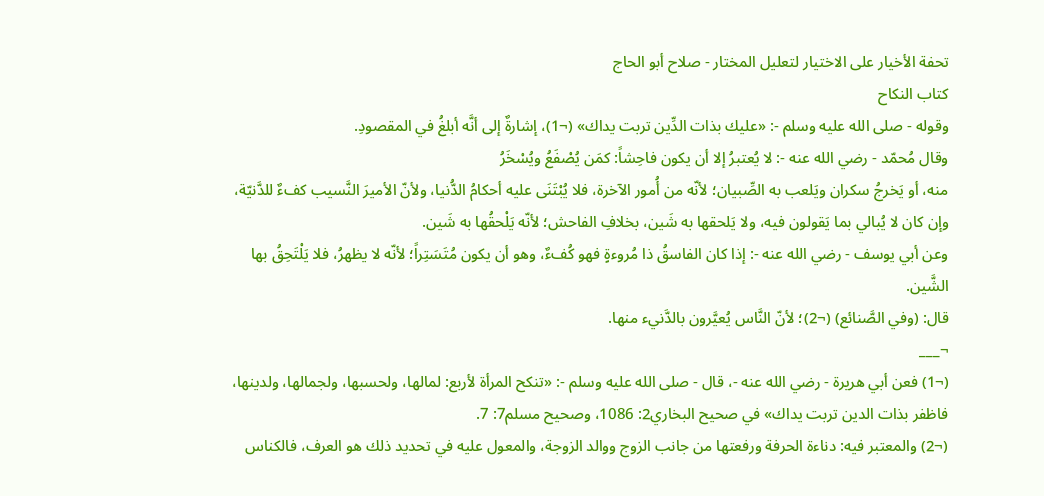تحفة الأخيار على الاختيار لتعليل المختار - صلاح أبو الحاج
كتاب النكاح
وقوله - صلى الله عليه وسلم -: «عليك بذات الدِّين تربت يداك» (¬1)، إشارةٌ إلى أنَّه أبلغُ في المقصودِ.
وقال مُحمّد - رضي الله عنه -: لا يُعتبرُ إلا أن يكون فاحِشاً: كمَن يُصْفَعُ ويُسْخَرُ
منه، أو يَخرجُ سكران ويَلعب به الصِّبيان؛ لأنّه من أُمور الآخرة، فلا يُبْتَنَى عليه أحكامُ الدُّنيا، ولأنّ الأميرَ النَّسيب كفءٌ للدَّنيّة، وإن كان لا يُبالي بما يَقولون فيه، ولا يَلحقها به شَين، بخلافِ الفاحش؛ لأنّه يَلْحقُها به شَين.
وعن أبي يوسف - رضي الله عنه -: إذا كان الفاسقُ ذا مُروءةٍ فهو كُفءٌ، وهو أن يكون مُتَسَتِراً؛ لأنّه لا يظهرُ، فلا يَلْتَحِقُ بها الشَّين.
قال: (وفي الصَّنائع) (¬2)؛ لأنّ النَّاس يُعيَّرون بالدَّنيء منها.
¬___
(¬1) فعن أبي هريرة - رضي الله عنه -، قال - صلى الله عليه وسلم -: «تنكح المرأة لأربع: لمالها، ولحسبها، ولجمالها، ولدينها، فاظفر بذات الدين تربت يداك» في صحيح البخاري2: 1086، وصحيح مسلم7: 7.
(¬2) والمعتبر فيه: دناءة الحرفة ورفعتها من جانب الزوج ووالد الزوجة، والمعول عليه في تحديد ذلك هو العرف، فالكناس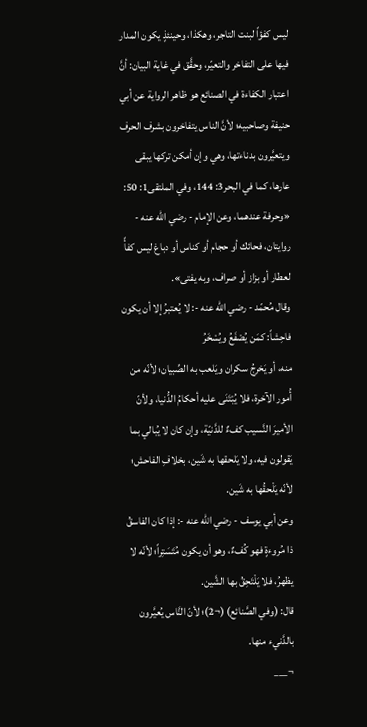ليس كفؤاً لبنت التاجر، وهكذا، وحينئذٍ يكون المدار فيها على التفاخر والتعيّر، وحقَّق في غاية البيان: أنَّ اعتبار الكفاءة في الصنائع هو ظاهر الرواية عن أبي حنيفة وصاحبيه؛ لأنَّ الناس يتفاخرون بشرف الحرف ويتعيَّرون بدناءتها، وهي وإن أمكن تركها يبقى عارها، كما في البحر3: 144، وفي الملتقى1: 50: «وحرفة عندهما، وعن الإمام - رضي الله عنه - روايتان، فحائك أو حجام أو كناس أو دباغ ليس كفأً لعطار أو بزاز أو صراف، وبه يفتى».
وقال مُحمّد - رضي الله عنه -: لا يُعتبرُ إلا أن يكون فاحِشاً: كمَن يُصْفَعُ ويُسْخَرُ
منه، أو يَخرجُ سكران ويَلعب به الصِّبيان؛ لأنّه من أُمور الآخرة، فلا يُبْتَنَى عليه أحكامُ الدُّنيا، ولأنّ الأميرَ النَّسيب كفءٌ للدَّنيّة، وإن كان لا يُبالي بما يَقولون فيه، ولا يَلحقها به شَين، بخلافِ الفاحش؛ لأنّه يَلْحقُها به شَين.
وعن أبي يوسف - رضي الله عنه -: إذا كان الفاسقُ ذا مُروءةٍ فهو كُفءٌ، وهو أن يكون مُتَسَتِراً؛ لأنّه لا يظهرُ، فلا يَلْتَحِقُ بها الشَّين.
قال: (وفي الصَّنائع) (¬2)؛ لأنّ النَّاس يُعيَّرون بالدَّنيء منها.
¬___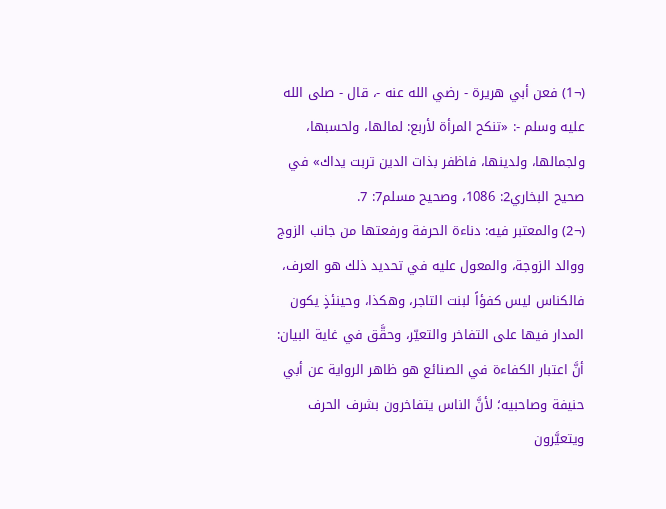(¬1) فعن أبي هريرة - رضي الله عنه -، قال - صلى الله عليه وسلم -: «تنكح المرأة لأربع: لمالها، ولحسبها، ولجمالها، ولدينها، فاظفر بذات الدين تربت يداك» في صحيح البخاري2: 1086، وصحيح مسلم7: 7.
(¬2) والمعتبر فيه: دناءة الحرفة ورفعتها من جانب الزوج ووالد الزوجة، والمعول عليه في تحديد ذلك هو العرف، فالكناس ليس كفؤاً لبنت التاجر، وهكذا، وحينئذٍ يكون المدار فيها على التفاخر والتعيّر، وحقَّق في غاية البيان: أنَّ اعتبار الكفاءة في الصنائع هو ظاهر الرواية عن أبي حنيفة وصاحبيه؛ لأنَّ الناس يتفاخرون بشرف الحرف ويتعيَّرون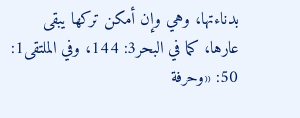بدناءتها، وهي وإن أمكن تركها يبقى عارها، كما في البحر3: 144، وفي الملتقى1: 50: «وحرفة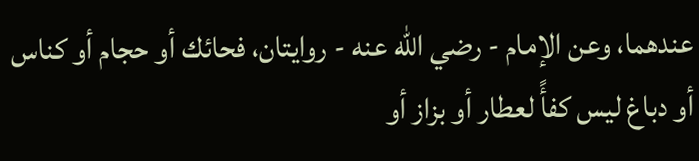عندهما، وعن الإمام - رضي الله عنه - روايتان، فحائك أو حجام أو كناس أو دباغ ليس كفأً لعطار أو بزاز أو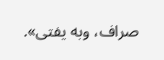صراف، وبه يفتى».